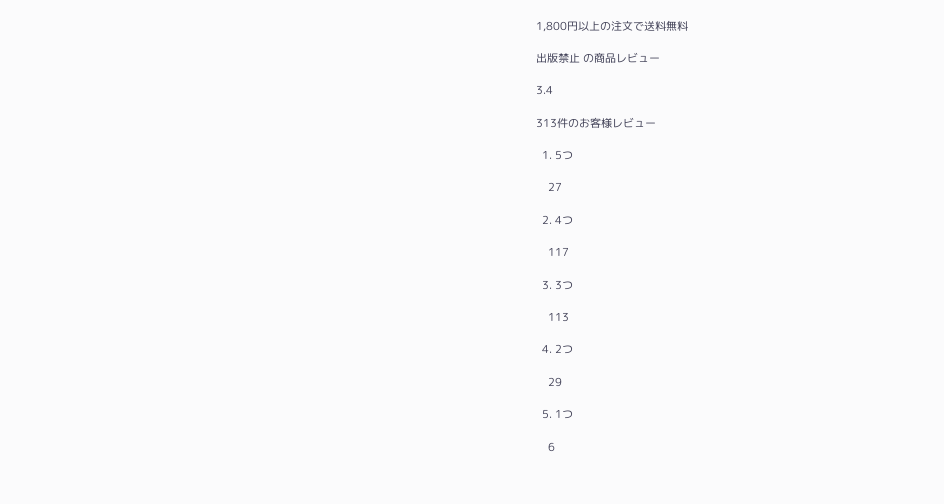1,800円以上の注文で送料無料

出版禁止 の商品レビュー

3.4

313件のお客様レビュー

  1. 5つ

    27

  2. 4つ

    117

  3. 3つ

    113

  4. 2つ

    29

  5. 1つ

    6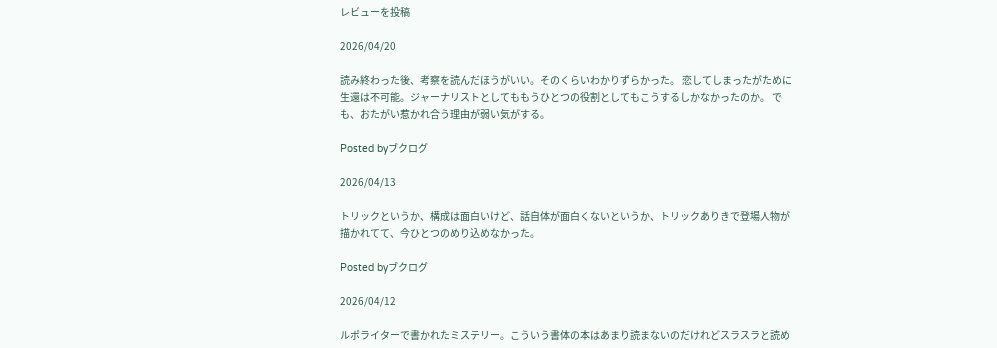レビューを投稿

2026/04/20

読み終わった後、考察を読んだほうがいい。そのくらいわかりずらかった。 恋してしまったがために生還は不可能。ジャーナリストとしてももうひとつの役割としてもこうするしかなかったのか。 でも、おたがい惹かれ合う理由が弱い気がする。

Posted byブクログ

2026/04/13

トリックというか、構成は面白いけど、話自体が面白くないというか、トリックありきで登場人物が描かれてて、今ひとつのめり込めなかった。

Posted byブクログ

2026/04/12

ルポライターで書かれたミステリー。こういう書体の本はあまり読まないのだけれどスラスラと読め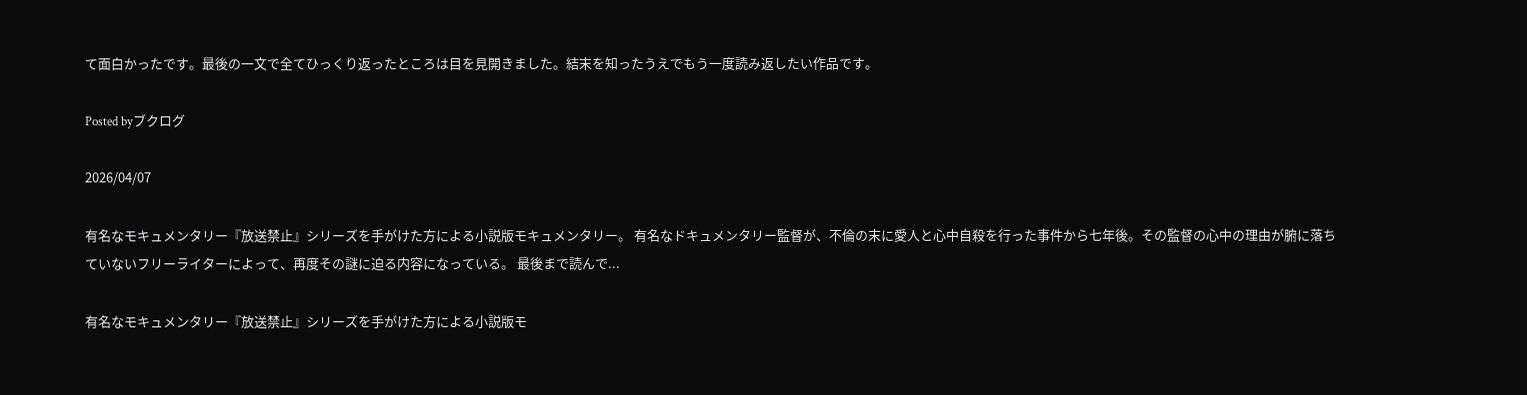て面白かったです。最後の一文で全てひっくり返ったところは目を見開きました。結末を知ったうえでもう一度読み返したい作品です。

Posted byブクログ

2026/04/07

有名なモキュメンタリー『放送禁止』シリーズを手がけた方による小説版モキュメンタリー。 有名なドキュメンタリー監督が、不倫の末に愛人と心中自殺を行った事件から七年後。その監督の心中の理由が腑に落ちていないフリーライターによって、再度その謎に迫る内容になっている。 最後まで読んで...

有名なモキュメンタリー『放送禁止』シリーズを手がけた方による小説版モ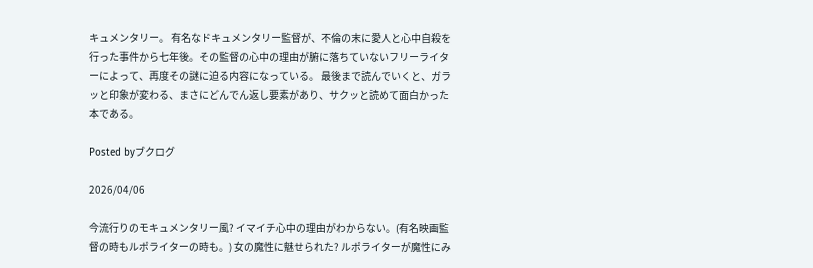キュメンタリー。 有名なドキュメンタリー監督が、不倫の末に愛人と心中自殺を行った事件から七年後。その監督の心中の理由が腑に落ちていないフリーライターによって、再度その謎に迫る内容になっている。 最後まで読んでいくと、ガラッと印象が変わる、まさにどんでん返し要素があり、サクッと読めて面白かった本である。

Posted byブクログ

2026/04/06

今流行りのモキュメンタリー風? イマイチ心中の理由がわからない。(有名映画監督の時もルポライターの時も。) 女の魔性に魅せられた? ルポライターが魔性にみ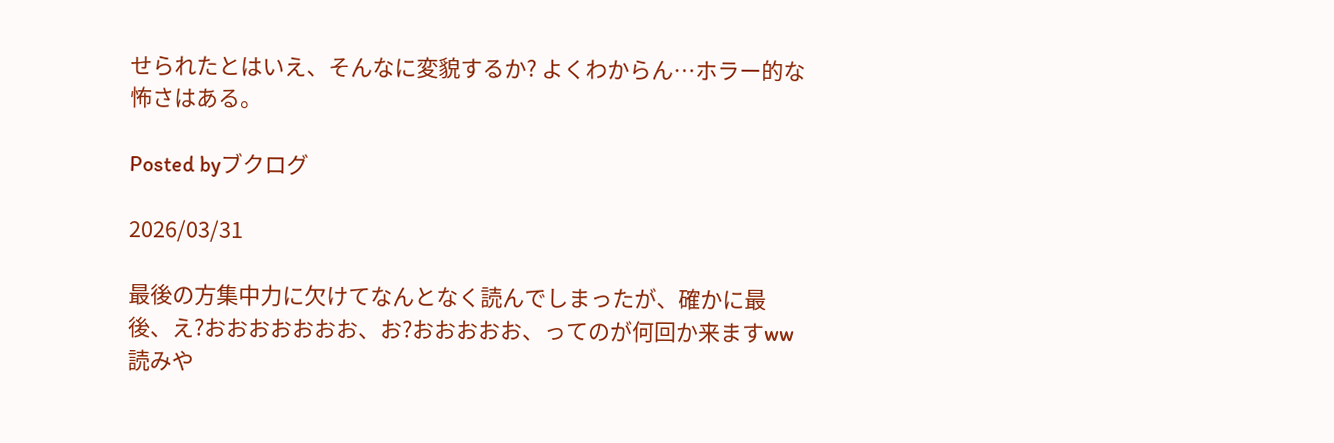せられたとはいえ、そんなに変貌するか? よくわからん…ホラー的な怖さはある。

Posted byブクログ

2026/03/31

最後の方集中力に欠けてなんとなく読んでしまったが、確かに最後、え?おおおおおおお、お?おおおおお、ってのが何回か来ますww 読みや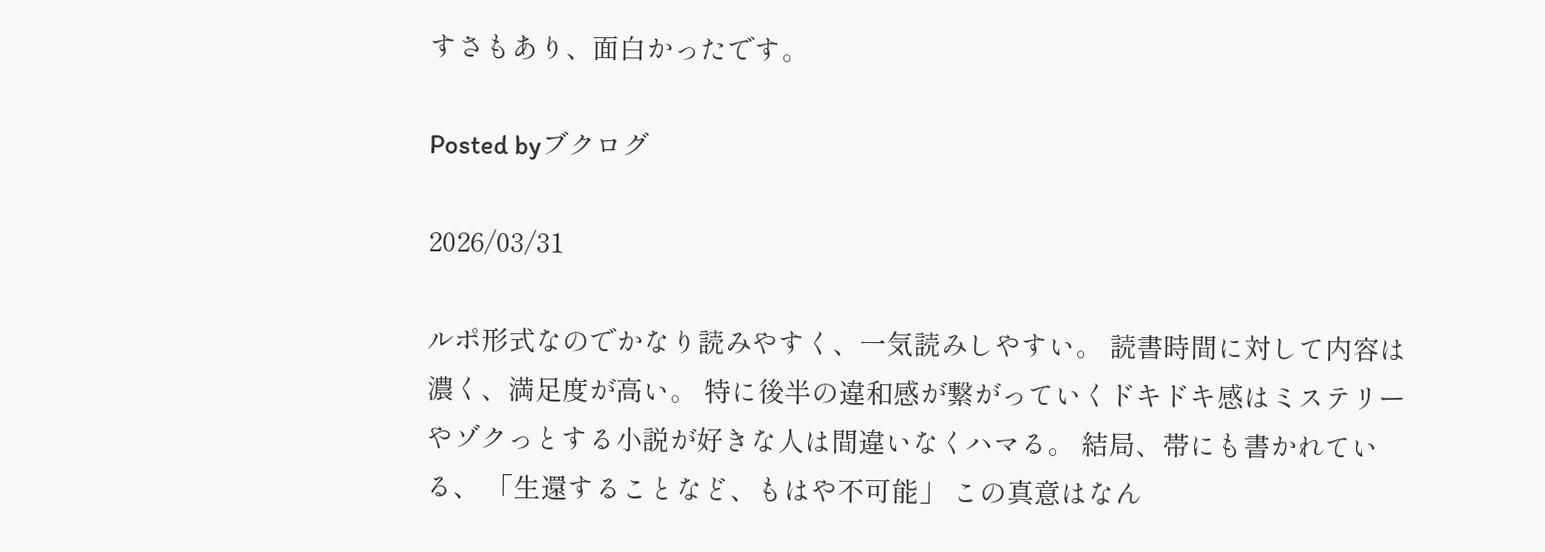すさもあり、面白かったです。

Posted byブクログ

2026/03/31

ルポ形式なのでかなり読みやすく、一気読みしやすい。 読書時間に対して内容は濃く、満足度が高い。 特に後半の違和感が繋がっていくドキドキ感はミステリーやゾクっとする小説が好きな人は間違いなくハマる。 結局、帯にも書かれている、 「生還することなど、もはや不可能」 この真意はなん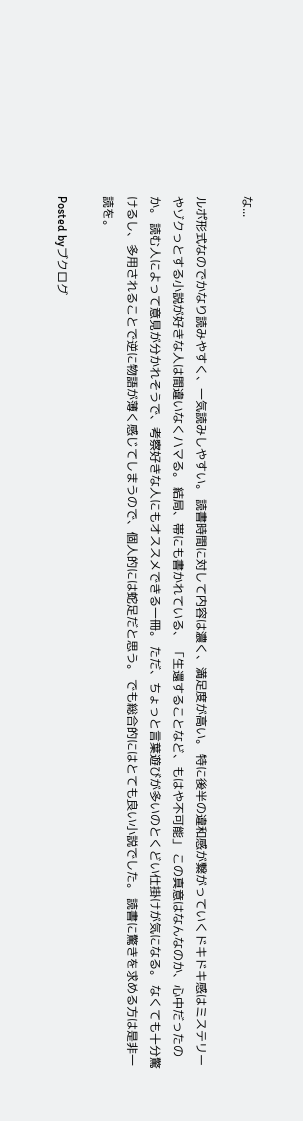な...

ルポ形式なのでかなり読みやすく、一気読みしやすい。 読書時間に対して内容は濃く、満足度が高い。 特に後半の違和感が繋がっていくドキドキ感はミステリーやゾクっとする小説が好きな人は間違いなくハマる。 結局、帯にも書かれている、 「生還することなど、もはや不可能」 この真意はなんなのか、心中だったのか。 読む人によって意見が分かれそうで、考察好きな人にもオススメできる一冊。 ただ、ちょっと言葉遊びが多いのとくどい仕掛けが気になる。 なくても十分驚けるし、多用されることで逆に物語が薄く感じてしまうので、個人的には蛇足だと思う。 でも総合的にはとても良い小説でした。 読書に驚きを求める方は是非一読を。

Posted byブクログ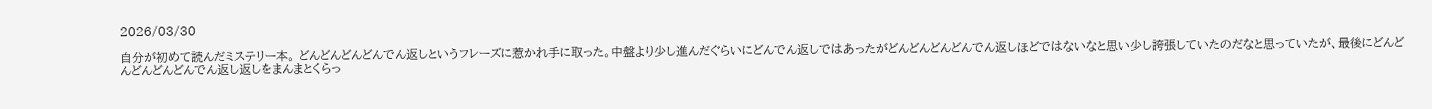2026/03/30

自分が初めて読んだミステリー本。 どんどんどんどんでん返しというフレーズに惹かれ手に取った。中盤より少し進んだぐらいにどんでん返しではあったがどんどんどんどんでん返しほどではないなと思い少し誇張していたのだなと思っていたが、最後にどんどんどんどんどんでん返し返しをまんまとくらっ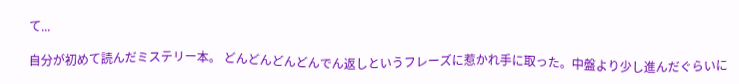て...

自分が初めて読んだミステリー本。 どんどんどんどんでん返しというフレーズに惹かれ手に取った。中盤より少し進んだぐらいに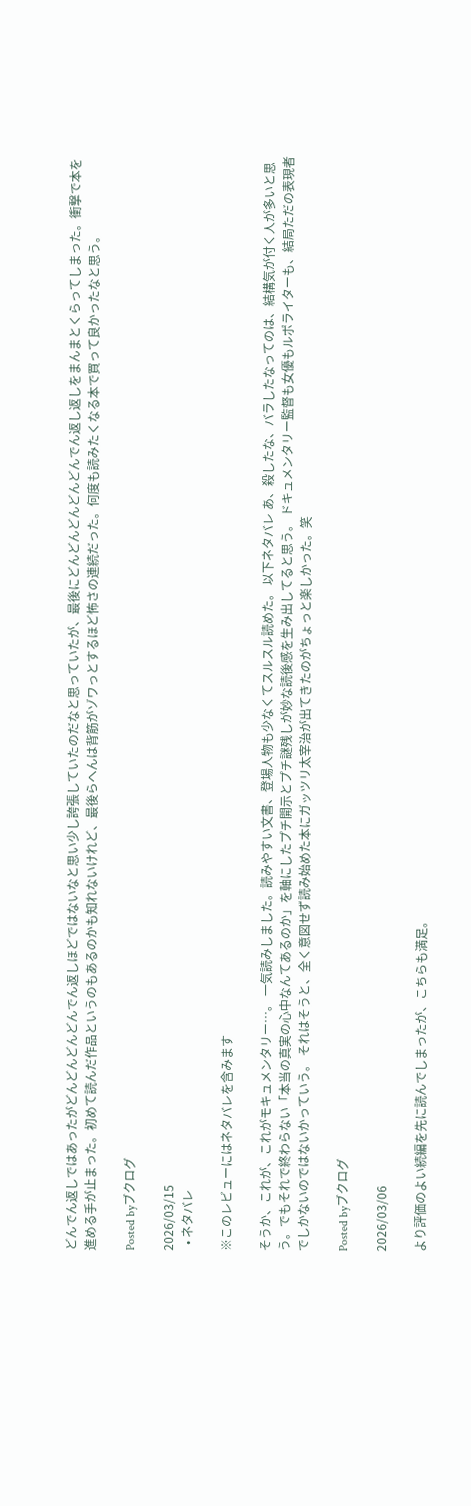どんでん返しではあったがどんどんどんどんでん返しほどではないなと思い少し誇張していたのだなと思っていたが、最後にどんどんどんどんどんでん返し返しをまんまとくらってしまった。衝撃で本を進める手が止まった。初めて読んだ作品というのもあるのかも知れないけれど、最後らへんは背筋がゾワっとするほど怖さの連続だった。何度も読みたくなる本で買って良かったなと思う。

Posted byブクログ

2026/03/15
  • ネタバレ

※このレビューにはネタバレを含みます

そうか、これが、これがモキュメンタリー…。 一気読みしました。読みやすい文書、登場人物も少なくてスルスル読めた。 以下ネタバレ あ、殺したな、バラしたなってのは、結構気が付く人が多いと思う。でもそれで終わらない「本当の真実の心中なんてあるのか」を軸にしたプチ開示とプチ謎残しが妙な読後感を生み出してると思う。 ドキュメンタリー監督も女優もルポライターも、結局ただの表現者でしかないのではないかっていう。 それはそうと、全く意図せず読み始めた本にガッツリ太宰治が出てきたのがちょっと楽しかった。笑

Posted byブクログ

2026/03/06

より評価のよい続編を先に読んでしまったが、こちらも満足。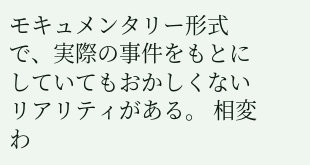モキュメンタリー形式で、実際の事件をもとにしていてもおかしくないリアリティがある。 相変わ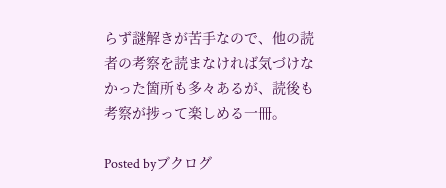らず謎解きが苦手なので、他の読者の考察を読まなければ気づけなかった箇所も多々あるが、読後も考察が捗って楽しめる一冊。

Posted byブクログ